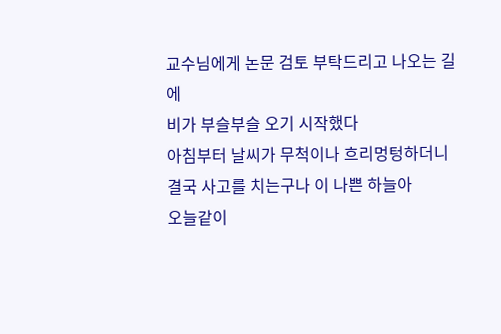교수님에게 논문 검토 부탁드리고 나오는 길에
비가 부슬부슬 오기 시작했다
아침부터 날씨가 무척이나 흐리멍텅하더니 결국 사고를 치는구나 이 나쁜 하늘아
오늘같이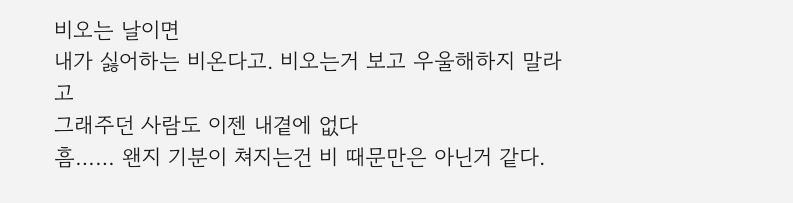비오는 날이면
내가 싫어하는 비온다고. 비오는거 보고 우울해하지 말라고
그래주던 사람도 이젠 내곁에 없다
흠…… 왠지 기분이 쳐지는건 비 때문만은 아닌거 같다.